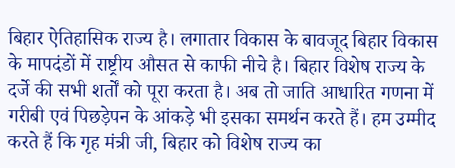बिहार ऐतिहासिक राज्य है। लगातार विकास के बावजूद बिहार विकास के मापदंडों में राष्ट्रीय औसत से काफी नीचे है। बिहार विशेष राज्य के दर्जे की सभी शर्तों को पूरा करता है। अब तो जाति आधारित गणना में गरीबी एवं पिछड़ेपन के आंकड़े भी इसका समर्थन करते हैं। हम उम्मीद करते हैं कि गृह मंत्री जी, बिहार को विशेष राज्य का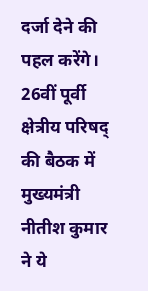दर्जा देने की पहल करेंगे।
26वीं पूर्वी क्षेत्रीय परिषद् की बैठक में मुख्यमंत्री नीतीश कुमार ने ये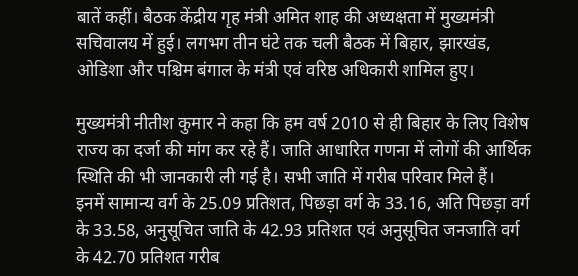बातें कहीं। बैठक केंद्रीय गृह मंत्री अमित शाह की अध्यक्षता में मुख्यमंत्री सचिवालय में हुई। लगभग तीन घंटे तक चली बैठक में बिहार, झारखंड, ओडिशा और पश्चिम बंगाल के मंत्री एवं वरिष्ठ अधिकारी शामिल हुए।

मुख्यमंत्री नीतीश कुमार ने कहा कि हम वर्ष 2010 से ही बिहार के लिए विशेष राज्य का दर्जा की मांग कर रहे हैं। जाति आधारित गणना में लोगों की आर्थिक स्थिति की भी जानकारी ली गई है। सभी जाति में गरीब परिवार मिले हैं।
इनमें सामान्य वर्ग के 25.09 प्रतिशत, पिछड़ा वर्ग के 33.16, अति पिछड़ा वर्ग के 33.58, अनुसूचित जाति के 42.93 प्रतिशत एवं अनुसूचित जनजाति वर्ग के 42.70 प्रतिशत गरीब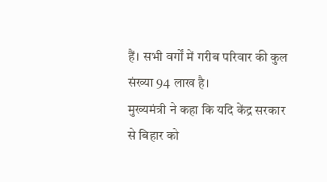हैं। सभी वर्गों में गरीब परिवार की कुल संख्या 94 लाख है।
मुख्यमंत्री ने कहा कि यदि केंद्र सरकार से बिहार को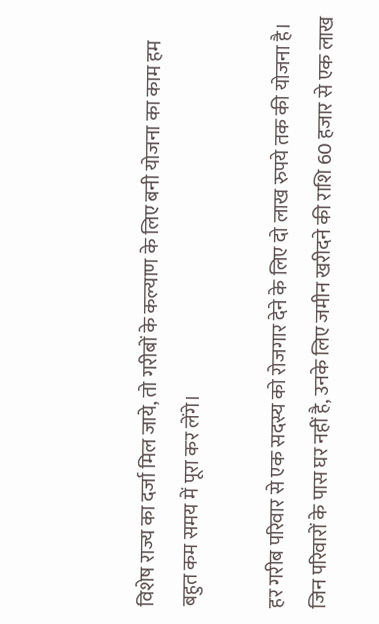विशेष राज्य का दर्जा मिल जाये, तो गरीबों के कल्याण के लिए बनी योजना का काम हम बहुत कम समय में पूरा कर लेंगे।

हर गरीब परिवार से एक सदस्य को रोजगार देने के लिए दो लाख रुपये तक की योजना है। जिन परिवारों के पास घर नहीं है, उनके लिए जमीन खरीदने की राशि 60 हजार से एक लाख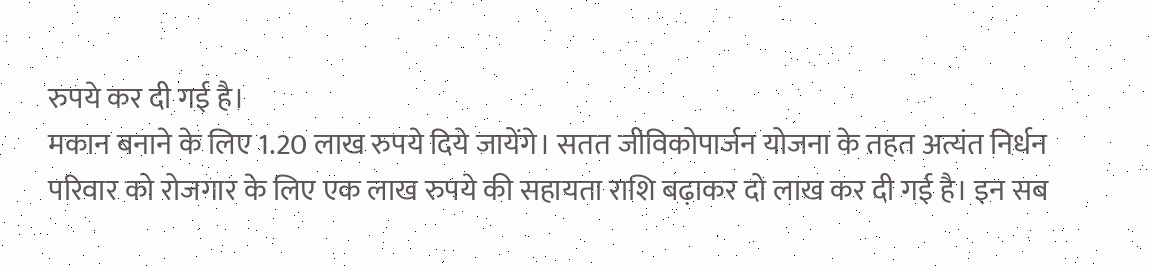रुपये कर दी गई है।
मकान बनाने के लिए 1.20 लाख रुपये दिये जायेंगे। सतत जीविकोपार्जन योजना के तहत अत्यंत निर्धन परिवार को रोजगार के लिए एक लाख रुपये की सहायता राशि बढ़ाकर दो लाख कर दी गई है। इन सब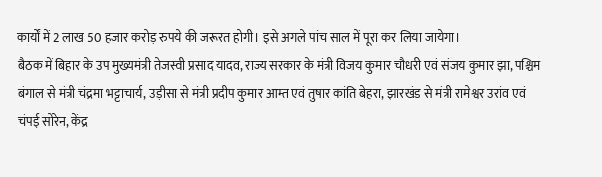कार्यों में 2 लाख 50 हजार करोड़ रुपये की जरूरत होगी। इसे अगले पांच साल में पूरा कर लिया जायेगा।
बैठक में बिहार के उप मुख्यमंत्री तेजस्वी प्रसाद यादव, राज्य सरकार के मंत्री विजय कुमार चौधरी एवं संजय कुमार झा, पश्चिम बंगाल से मंत्री चंद्रमा भट्टाचार्य, उड़ीसा से मंत्री प्रदीप कुमार आम्त एवं तुषार कांति बेहरा, झारखंड से मंत्री रामेश्वर उरांव एवं चंपई सोरेन, केंद्र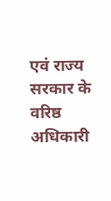एवं राज्य सरकार के वरिष्ठ अधिकारी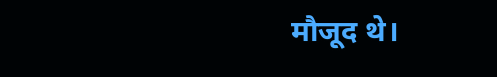मौजूद थे।